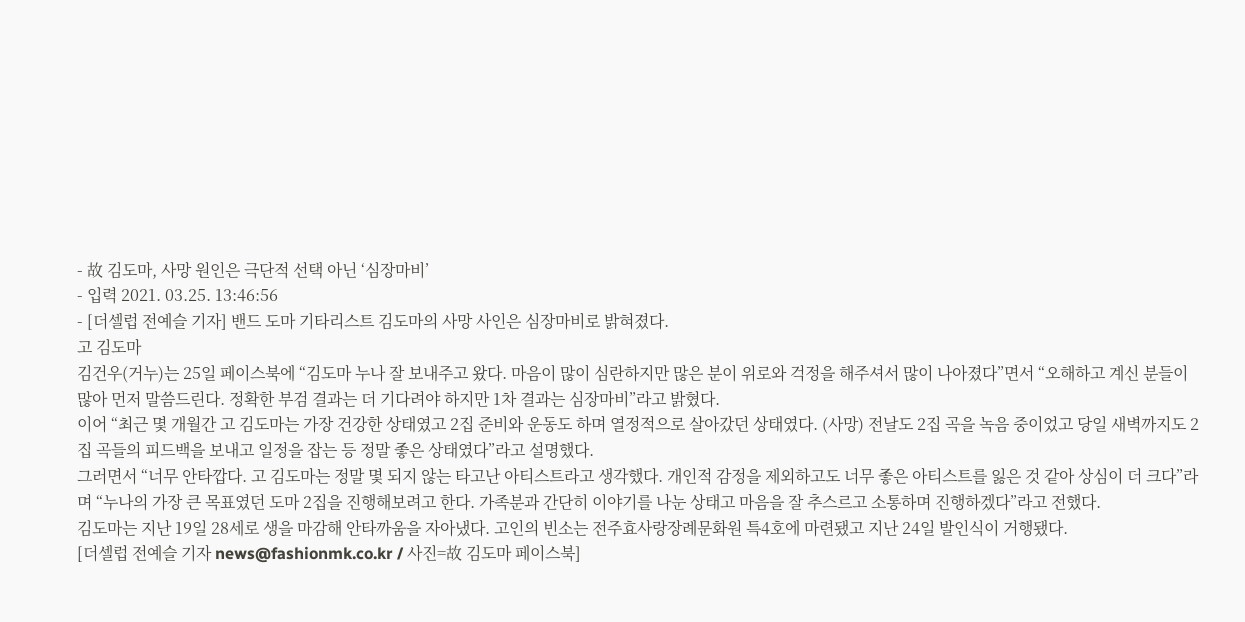- 故 김도마, 사망 원인은 극단적 선택 아닌 ‘심장마비’
- 입력 2021. 03.25. 13:46:56
- [더셀럽 전예슬 기자] 밴드 도마 기타리스트 김도마의 사망 사인은 심장마비로 밝혀졌다.
고 김도마
김건우(거누)는 25일 페이스북에 “김도마 누나 잘 보내주고 왔다. 마음이 많이 심란하지만 많은 분이 위로와 걱정을 해주셔서 많이 나아졌다”면서 “오해하고 계신 분들이 많아 먼저 말씀드린다. 정확한 부검 결과는 더 기다려야 하지만 1차 결과는 심장마비”라고 밝혔다.
이어 “최근 몇 개월간 고 김도마는 가장 건강한 상태였고 2집 준비와 운동도 하며 열정적으로 살아갔던 상태였다. (사망) 전날도 2집 곡을 녹음 중이었고 당일 새벽까지도 2집 곡들의 피드백을 보내고 일정을 잡는 등 정말 좋은 상태였다”라고 설명했다.
그러면서 “너무 안타깝다. 고 김도마는 정말 몇 되지 않는 타고난 아티스트라고 생각했다. 개인적 감정을 제외하고도 너무 좋은 아티스트를 잃은 것 같아 상심이 더 크다”라며 “누나의 가장 큰 목표였던 도마 2집을 진행해보려고 한다. 가족분과 간단히 이야기를 나눈 상태고 마음을 잘 추스르고 소통하며 진행하겠다”라고 전했다.
김도마는 지난 19일 28세로 생을 마감해 안타까움을 자아냈다. 고인의 빈소는 전주효사랑장례문화원 특4호에 마련됐고 지난 24일 발인식이 거행됐다.
[더셀럽 전예슬 기자 news@fashionmk.co.kr / 사진=故 김도마 페이스북]